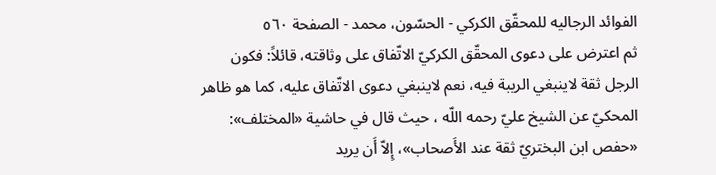الفوائد الرجاليه للمحقّق الكركي - الحسّون، محمد - الصفحة ٥٦٠
ثم اعترض على دعوى المحقّق الكركيّ الاتّفاق على وثاقته، قائلاً: فكون الرجل ثقة لاينبغي الريبة فيه، نعم لاينبغي دعوى الاتّفاق عليه، كما هو ظاهر المحكيّ عن الشيخ عليّ رحمه اللّه ، حيث قال في حاشية «المختلف»: «حفص ابن البختريّ ثقة عند الأَصحاب»، إِلاّ أَن يريد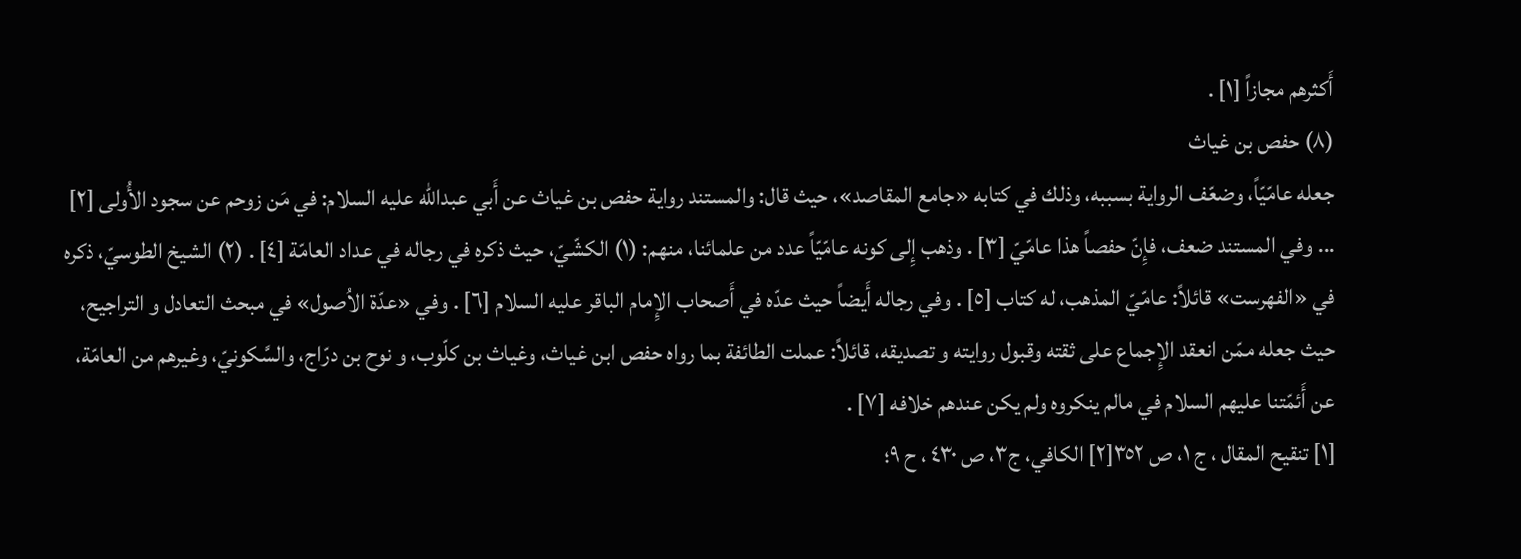أَكثرهم مجازاً [١] .
(٨) حفص بن غياث
جعله عامّيّاً، وضعّف الرواية بسببه، وذلك في كتابه «جامع المقاصد»، حيث قال: والمستند رواية حفص بن غياث عن أَبي عبداللّه عليه السلام: في مَن زوحم عن سجود الأُولى [٢] ... وفي المستند ضعف، فإِنّ حفصاً هذا عامّيّ [٣] . وذهب إِلى كونه عامّيّاً عدد من علمائنا، منهم: (١) الكشّيّ، حيث ذكره في رجاله في عداد العامّة [٤] . (٢) الشيخ الطوسيّ، ذكره في «الفهرست» قائلاً: عامّيّ المذهب، له كتاب [٥] . وفي رجاله أَيضاً حيث عدّه في أَصحاب الإِمام الباقر عليه السلام [٦] . وفي «عدّة الاُصول» في مبحث التعادل و التراجيح، حيث جعله ممّن انعقد الإِجماع على ثقته وقبول روايته و تصديقه، قائلاً: عملت الطائفة بما رواه حفص ابن غياث، وغياث بن كلّوب، و نوح بن درّاج، والسَّكونيّ، وغيرهم من العامّة، عن أَئمّتنا عليهم السلام في مالم ينكروه ولم يكن عندهم خلافه [٧] .
[١] تنقيح المقال ، ج ١، ص ٣٥٢[٢] الكافي، ج٣، ص ٤٣٠ ، ح ٩؛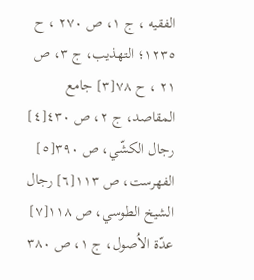الفقيه ، ج ١، ص ٢٧٠ ، ح ١٢٣٥؛ التهذيب، ج ٣، ص ٢١ ، ح ٧٨[٣] جامع المقاصد، ج ٢، ص ٤٣٠[٤] رجال الكشّي، ص ٣٩٠[٥] الفهرست، ص ١١٣[٦] رجال الشيخ الطوسي، ص ١١٨[٧] عدّة الاُصول، ج ١، ص ٣٨٠